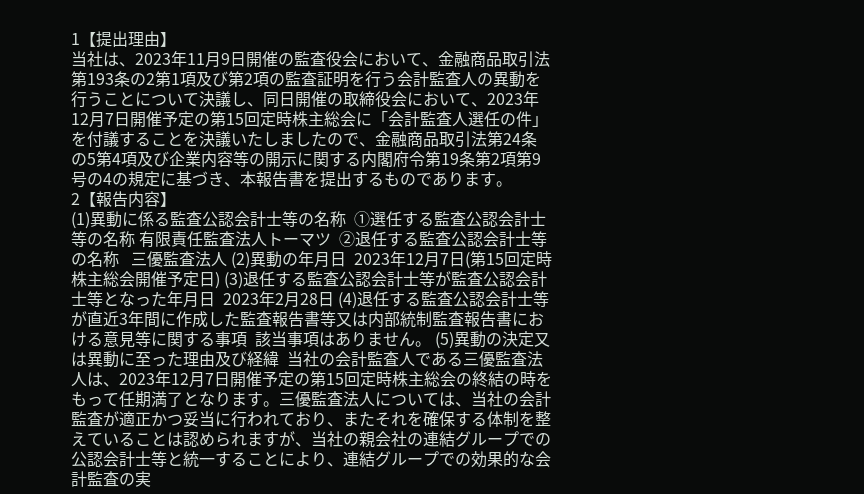1【提出理由】
当社は、2023年11月9日開催の監査役会において、金融商品取引法第193条の2第1項及び第2項の監査証明を行う会計監査人の異動を行うことについて決議し、同日開催の取締役会において、2023年12月7日開催予定の第15回定時株主総会に「会計監査人選任の件」を付議することを決議いたしましたので、金融商品取引法第24条の5第4項及び企業内容等の開示に関する内閣府令第19条第2項第9号の4の規定に基づき、本報告書を提出するものであります。
2【報告内容】
(1)異動に係る監査公認会計士等の名称  ①選任する監査公認会計士等の名称 有限責任監査法人トーマツ  ②退任する監査公認会計士等の名称   三優監査法人 (2)異動の年月日  2023年12月7日(第15回定時株主総会開催予定日) (3)退任する監査公認会計士等が監査公認会計士等となった年月日  2023年2月28日 (4)退任する監査公認会計士等が直近3年間に作成した監査報告書等又は内部統制監査報告書における意見等に関する事項  該当事項はありません。 (5)異動の決定又は異動に至った理由及び経緯  当社の会計監査人である三優監査法人は、2023年12月7日開催予定の第15回定時株主総会の終結の時をもって任期満了となります。三優監査法人については、当社の会計監査が適正かつ妥当に行われており、またそれを確保する体制を整えていることは認められますが、当社の親会社の連結グループでの公認会計士等と統一することにより、連結グループでの効果的な会計監査の実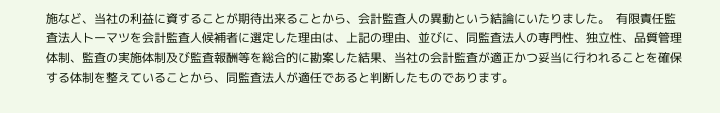施など、当社の利益に資することが期待出来ることから、会計監査人の異動という結論にいたりました。  有限責任監査法人トーマツを会計監査人候補者に選定した理由は、上記の理由、並びに、同監査法人の専門性、独立性、品質管理体制、監査の実施体制及び監査報酬等を総合的に勘案した結果、当社の会計監査が適正かつ妥当に行われることを確保する体制を整えていることから、同監査法人が適任であると判断したものであります。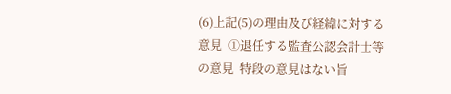(6)上記(5)の理由及び経緯に対する意見  ①退任する監査公認会計士等の意見  特段の意見はない旨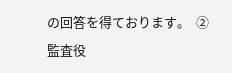の回答を得ております。  ②監査役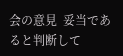会の意見  妥当であると判断して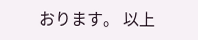おります。 以上